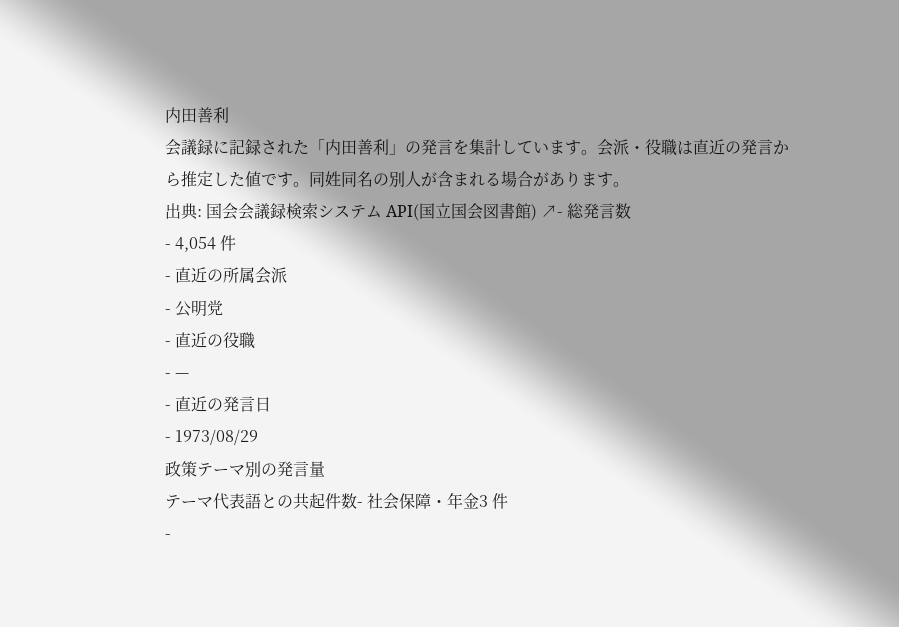内田善利
会議録に記録された「内田善利」の発言を集計しています。会派・役職は直近の発言から推定した値です。同姓同名の別人が含まれる場合があります。
出典: 国会会議録検索システム API(国立国会図書館) ↗- 総発言数
- 4,054 件
- 直近の所属会派
- 公明党
- 直近の役職
- —
- 直近の発言日
- 1973/08/29
政策テーマ別の発言量
テーマ代表語との共起件数- 社会保障・年金3 件
-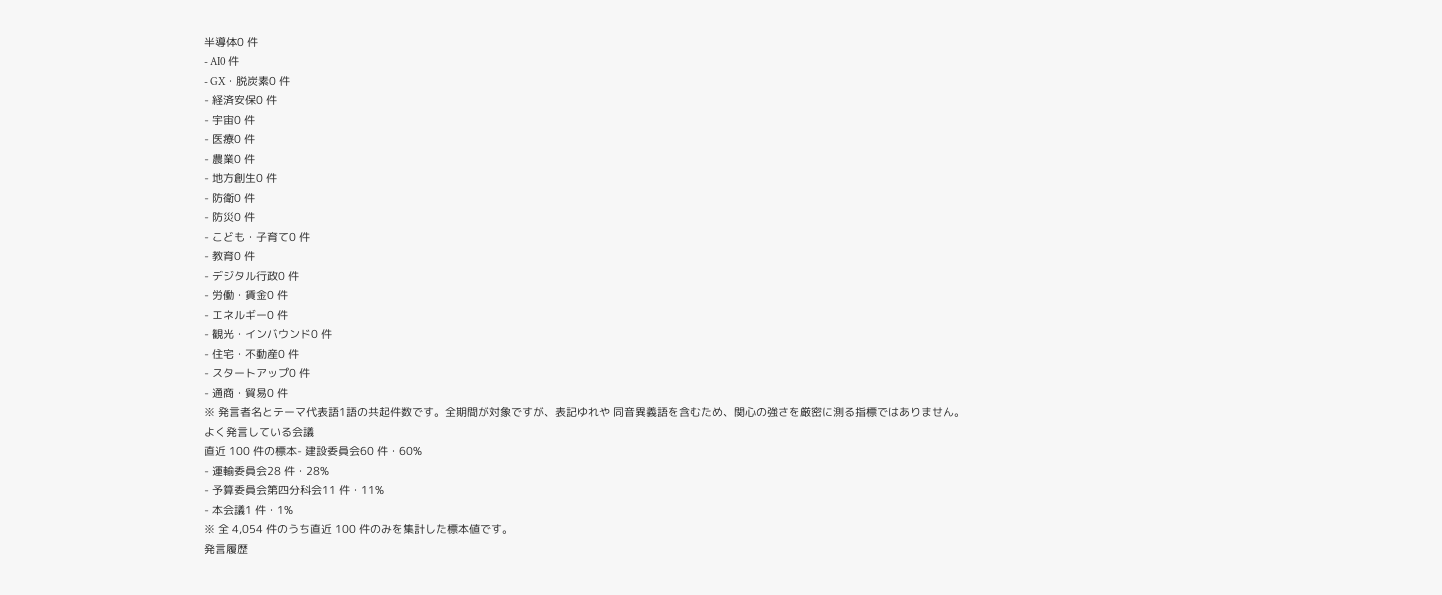半導体0 件
- AI0 件
- GX・脱炭素0 件
- 経済安保0 件
- 宇宙0 件
- 医療0 件
- 農業0 件
- 地方創生0 件
- 防衛0 件
- 防災0 件
- こども・子育て0 件
- 教育0 件
- デジタル行政0 件
- 労働・賃金0 件
- エネルギー0 件
- 観光・インバウンド0 件
- 住宅・不動産0 件
- スタートアップ0 件
- 通商・貿易0 件
※ 発言者名とテーマ代表語1語の共起件数です。全期間が対象ですが、表記ゆれや 同音異義語を含むため、関心の強さを厳密に測る指標ではありません。
よく発言している会議
直近 100 件の標本- 建設委員会60 件・60%
- 運輸委員会28 件・28%
- 予算委員会第四分科会11 件・11%
- 本会議1 件・1%
※ 全 4,054 件のうち直近 100 件のみを集計した標本値です。
発言履歴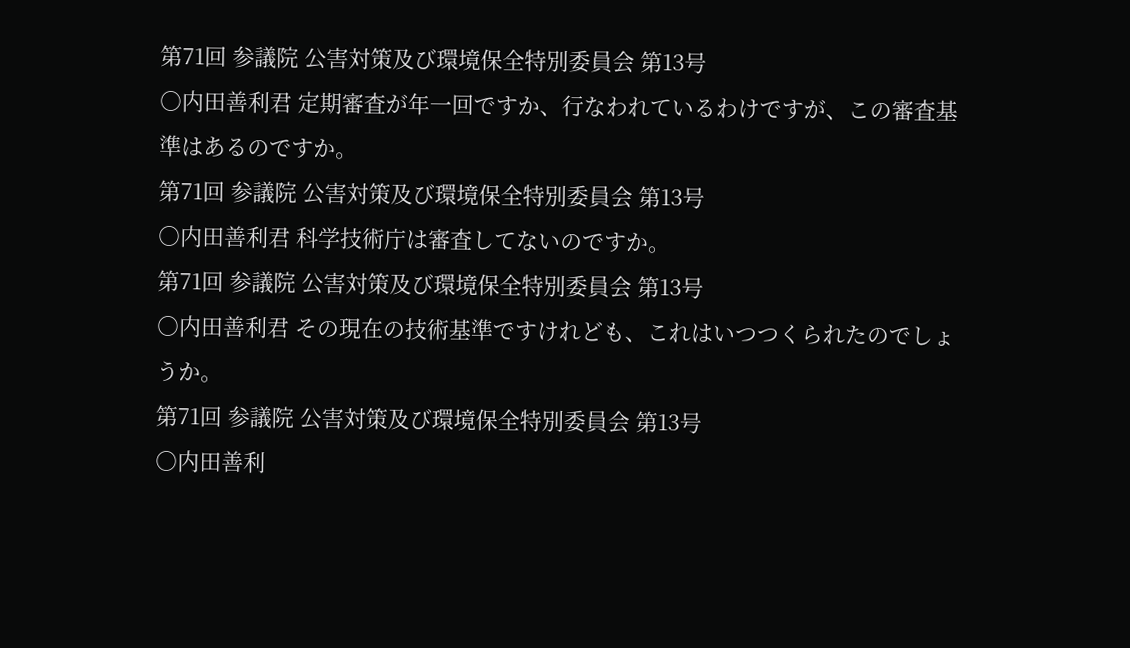第71回 参議院 公害対策及び環境保全特別委員会 第13号
○内田善利君 定期審査が年一回ですか、行なわれているわけですが、この審査基準はあるのですか。
第71回 参議院 公害対策及び環境保全特別委員会 第13号
○内田善利君 科学技術庁は審査してないのですか。
第71回 参議院 公害対策及び環境保全特別委員会 第13号
○内田善利君 その現在の技術基準ですけれども、これはいつつくられたのでしょうか。
第71回 参議院 公害対策及び環境保全特別委員会 第13号
○内田善利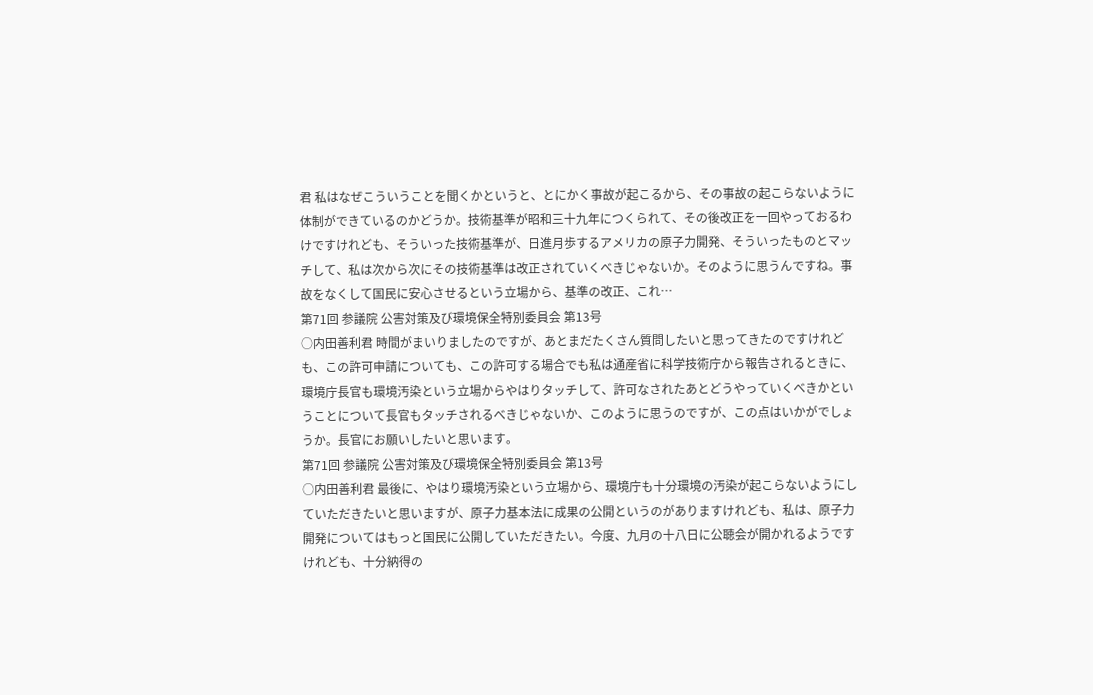君 私はなぜこういうことを聞くかというと、とにかく事故が起こるから、その事故の起こらないように体制ができているのかどうか。技術基準が昭和三十九年につくられて、その後改正を一回やっておるわけですけれども、そういった技術基準が、日進月歩するアメリカの原子力開発、そういったものとマッチして、私は次から次にその技術基準は改正されていくべきじゃないか。そのように思うんですね。事故をなくして国民に安心させるという立場から、基準の改正、これ…
第71回 参議院 公害対策及び環境保全特別委員会 第13号
○内田善利君 時間がまいりましたのですが、あとまだたくさん質問したいと思ってきたのですけれども、この許可申請についても、この許可する場合でも私は通産省に科学技術庁から報告されるときに、環境庁長官も環境汚染という立場からやはりタッチして、許可なされたあとどうやっていくべきかということについて長官もタッチされるべきじゃないか、このように思うのですが、この点はいかがでしょうか。長官にお願いしたいと思います。
第71回 参議院 公害対策及び環境保全特別委員会 第13号
○内田善利君 最後に、やはり環境汚染という立場から、環境庁も十分環境の汚染が起こらないようにしていただきたいと思いますが、原子力基本法に成果の公開というのがありますけれども、私は、原子力開発についてはもっと国民に公開していただきたい。今度、九月の十八日に公聴会が開かれるようですけれども、十分納得の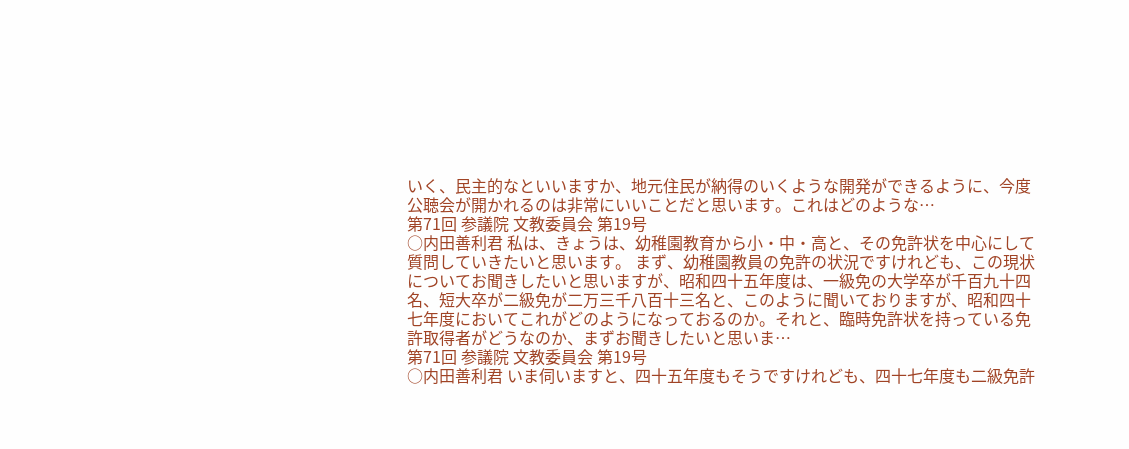いく、民主的なといいますか、地元住民が納得のいくような開発ができるように、今度公聴会が開かれるのは非常にいいことだと思います。これはどのような…
第71回 参議院 文教委員会 第19号
○内田善利君 私は、きょうは、幼稚園教育から小・中・高と、その免許状を中心にして質問していきたいと思います。 まず、幼稚園教員の免許の状況ですけれども、この現状についてお聞きしたいと思いますが、昭和四十五年度は、一級免の大学卒が千百九十四名、短大卒が二級免が二万三千八百十三名と、このように聞いておりますが、昭和四十七年度においてこれがどのようになっておるのか。それと、臨時免許状を持っている免許取得者がどうなのか、まずお聞きしたいと思いま…
第71回 参議院 文教委員会 第19号
○内田善利君 いま伺いますと、四十五年度もそうですけれども、四十七年度も二級免許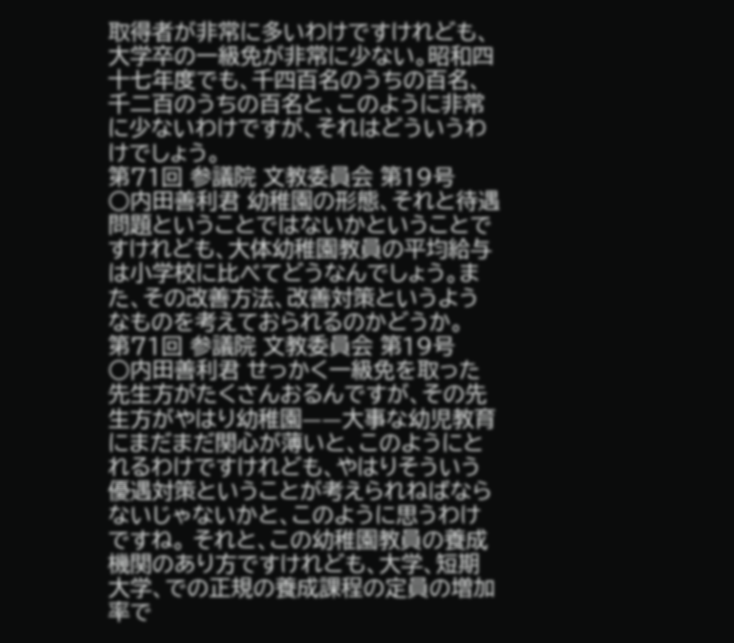取得者が非常に多いわけですけれども、大学卒の一級免が非常に少ない。昭和四十七年度でも、千四百名のうちの百名、千二百のうちの百名と、このように非常に少ないわけですが、それはどういうわけでしょう。
第71回 参議院 文教委員会 第19号
○内田善利君 幼稚園の形態、それと待遇問題ということではないかということですけれども、大体幼稚園教員の平均給与は小学校に比べてどうなんでしょう。また、その改善方法、改善対策というようなものを考えておられるのかどうか。
第71回 参議院 文教委員会 第19号
○内田善利君 せっかく一級免を取った先生方がたくさんおるんですが、その先生方がやはり幼稚園——大事な幼児教育にまだまだ関心が薄いと、このようにとれるわけですけれども、やはりそういう優遇対策ということが考えられねばならないじゃないかと、このように思うわけですね。 それと、この幼稚園教員の養成機関のあり方ですけれども、大学、短期大学、での正規の養成課程の定員の増加率で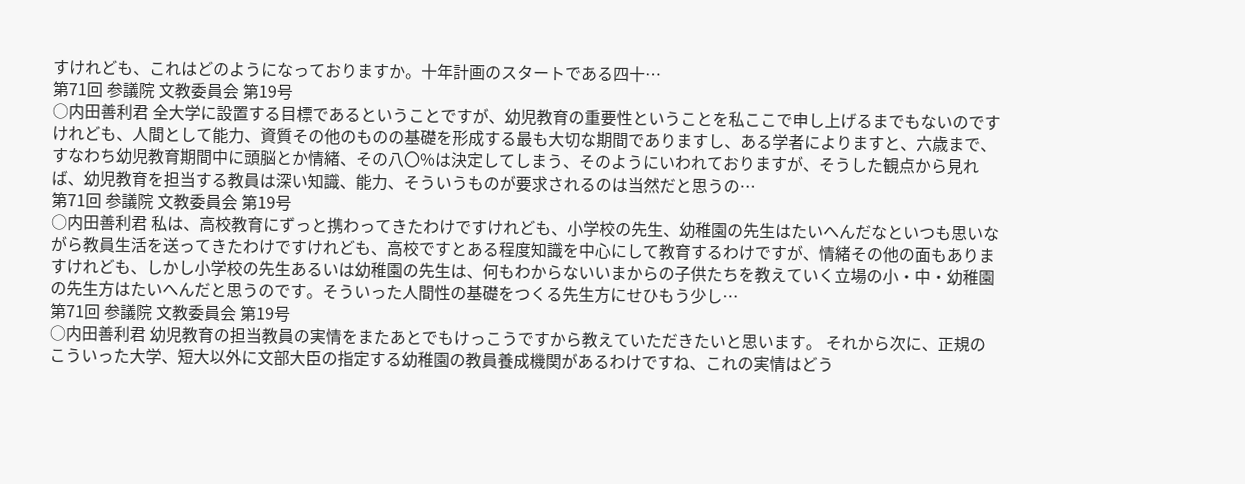すけれども、これはどのようになっておりますか。十年計画のスタートである四十…
第71回 参議院 文教委員会 第19号
○内田善利君 全大学に設置する目標であるということですが、幼児教育の重要性ということを私ここで申し上げるまでもないのですけれども、人間として能力、資質その他のものの基礎を形成する最も大切な期間でありますし、ある学者によりますと、六歳まで、すなわち幼児教育期間中に頭脳とか情緒、その八〇%は決定してしまう、そのようにいわれておりますが、そうした観点から見れば、幼児教育を担当する教員は深い知識、能力、そういうものが要求されるのは当然だと思うの…
第71回 参議院 文教委員会 第19号
○内田善利君 私は、高校教育にずっと携わってきたわけですけれども、小学校の先生、幼稚園の先生はたいへんだなといつも思いながら教員生活を送ってきたわけですけれども、高校ですとある程度知識を中心にして教育するわけですが、情緒その他の面もありますけれども、しかし小学校の先生あるいは幼稚園の先生は、何もわからないいまからの子供たちを教えていく立場の小・中・幼稚園の先生方はたいへんだと思うのです。そういった人間性の基礎をつくる先生方にせひもう少し…
第71回 参議院 文教委員会 第19号
○内田善利君 幼児教育の担当教員の実情をまたあとでもけっこうですから教えていただきたいと思います。 それから次に、正規のこういった大学、短大以外に文部大臣の指定する幼稚園の教員養成機関があるわけですね、これの実情はどう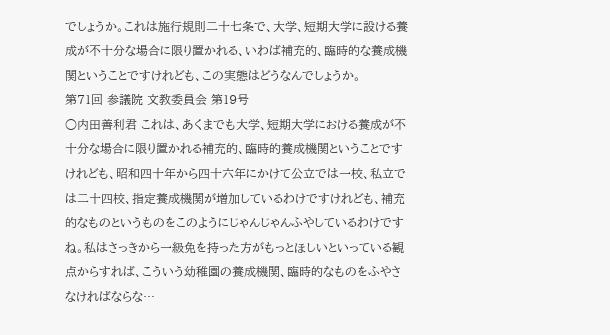でしょうか。これは施行規則二十七条で、大学、短期大学に設ける養成が不十分な場合に限り置かれる、いわば補充的、臨時的な養成機関ということですけれども、この実態はどうなんでしょうか。
第71回 参議院 文教委員会 第19号
○内田善利君 これは、あくまでも大学、短期大学における養成が不十分な場合に限り置かれる補充的、臨時的養成機関ということですけれども、昭和四十年から四十六年にかけて公立では一校、私立では二十四校、指定養成機関が増加しているわけですけれども、補充的なものというものをこのようにじゃんじゃんふやしているわけですね。私はさっきから一級免を持った方がもっとほしいといっている観点からすれば、こういう幼稚園の養成機関、臨時的なものをふやさなければならな…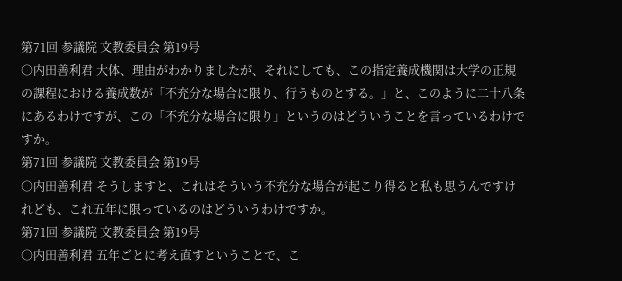第71回 参議院 文教委員会 第19号
○内田善利君 大体、理由がわかりましたが、それにしても、この指定養成機関は大学の正規の課程における養成数が「不充分な場合に限り、行うものとする。」と、このように二十八条にあるわけですが、この「不充分な場合に限り」というのはどういうことを言っているわけですか。
第71回 参議院 文教委員会 第19号
○内田善利君 そうしますと、これはそういう不充分な場合が起こり得ると私も思うんですけれども、これ五年に限っているのはどういうわけですか。
第71回 参議院 文教委員会 第19号
○内田善利君 五年ごとに考え直すということで、こ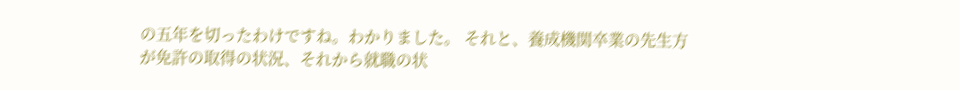の五年を切ったわけですね。わかりました。 それと、養成機関卒業の先生方が免許の取得の状況、それから就職の状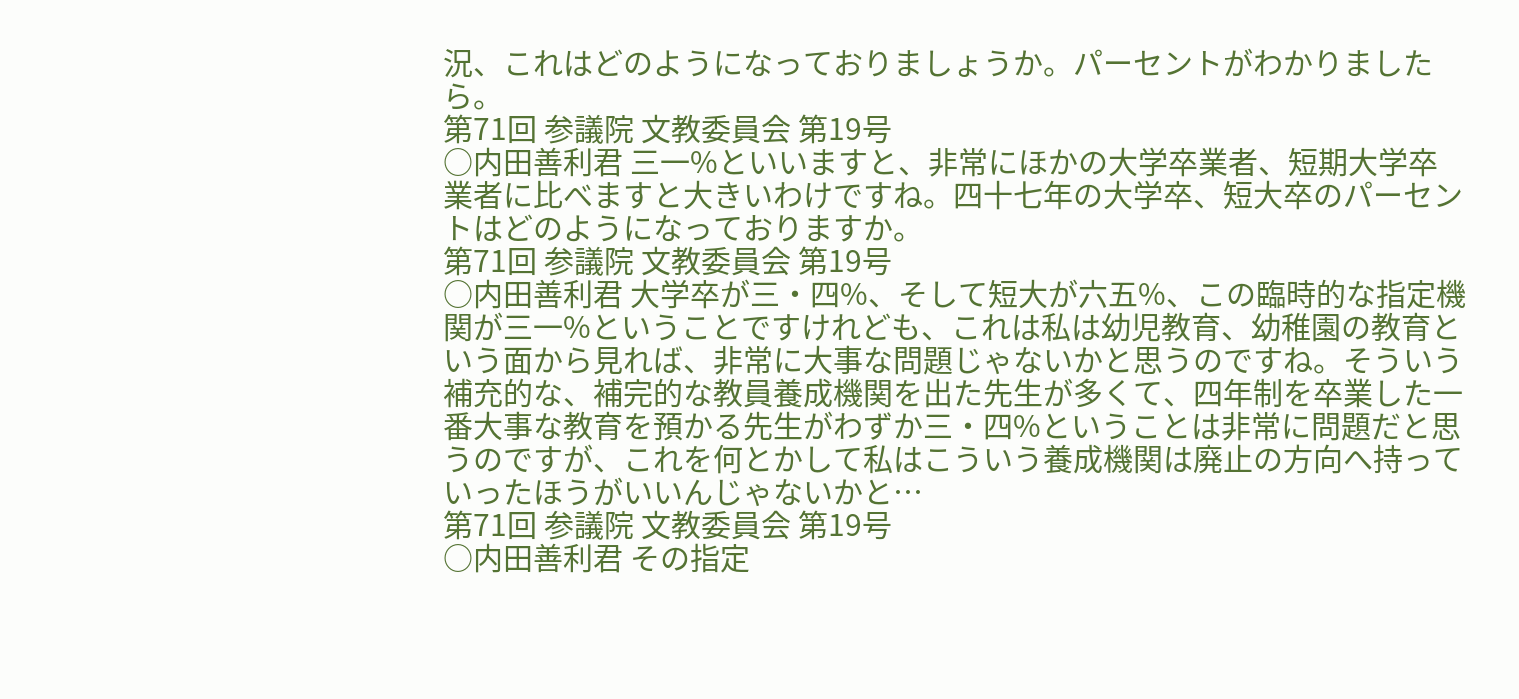況、これはどのようになっておりましょうか。パーセントがわかりましたら。
第71回 参議院 文教委員会 第19号
○内田善利君 三一%といいますと、非常にほかの大学卒業者、短期大学卒業者に比べますと大きいわけですね。四十七年の大学卒、短大卒のパーセントはどのようになっておりますか。
第71回 参議院 文教委員会 第19号
○内田善利君 大学卒が三・四%、そして短大が六五%、この臨時的な指定機関が三一%ということですけれども、これは私は幼児教育、幼稚園の教育という面から見れば、非常に大事な問題じゃないかと思うのですね。そういう補充的な、補完的な教員養成機関を出た先生が多くて、四年制を卒業した一番大事な教育を預かる先生がわずか三・四%ということは非常に問題だと思うのですが、これを何とかして私はこういう養成機関は廃止の方向へ持っていったほうがいいんじゃないかと…
第71回 参議院 文教委員会 第19号
○内田善利君 その指定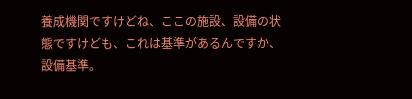養成機関ですけどね、ここの施設、設備の状態ですけども、これは基準があるんですか、設備基準。